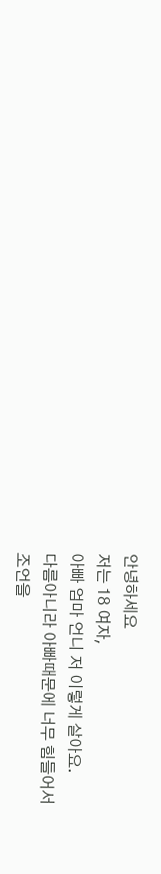안녕하세요
저는 18 여자,
아빠 엄마 언니 저 이렇게 살아요.
다름아니라 아빠때문에 너무 힘들어서
조언을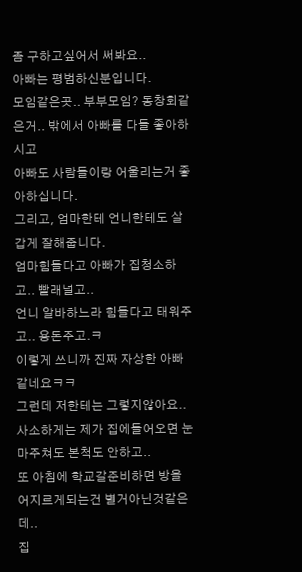좀 구하고싶어서 써봐요..
아빠는 평범하신분입니다.
모임같은곳.. 부부모임? 동창회같은거.. 밖에서 아빠를 다들 좋아하시고
아빠도 사람들이랑 어울리는거 좋아하십니다.
그리고, 엄마한테 언니한테도 살갑게 잘해줍니다.
엄마힘들다고 아빠가 집청소하고.. 빨래널고..
언니 알바하느라 힘들다고 태워주고.. 용돈주고.ㅋ
이렇게 쓰니까 진짜 자상한 아빠같네요ㅋㅋ
그런데 저한테는 그렇지않아요..
사소하게는 제가 집에들어오면 눈마주쳐도 본척도 안하고..
또 아침에 학교갈준비하면 방을 어지르게되는건 별거아닌것같은데..
집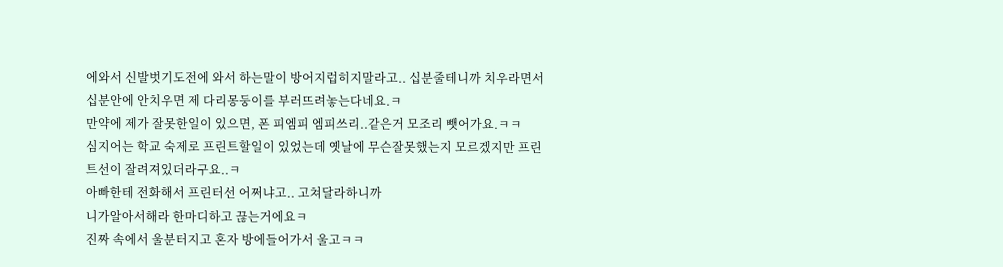에와서 신발벗기도전에 와서 하는말이 방어지럽히지말라고.. 십분줄테니까 치우라면서
십분안에 안치우면 제 다리몽둥이를 부러뜨려놓는다네요.ㅋ
만약에 제가 잘못한일이 있으면, 폰 피엠피 엠피쓰리..같은거 모조리 뺏어가요.ㅋㅋ
심지어는 학교 숙제로 프린트할일이 있었는데 옛날에 무슨잘못했는지 모르겠지만 프린트선이 잘려져있더라구요..ㅋ
아빠한테 전화해서 프린터선 어쩌냐고.. 고쳐달라하니까
니가알아서해라 한마디하고 끊는거에요ㅋ
진짜 속에서 울분터지고 혼자 방에들어가서 울고ㅋㅋ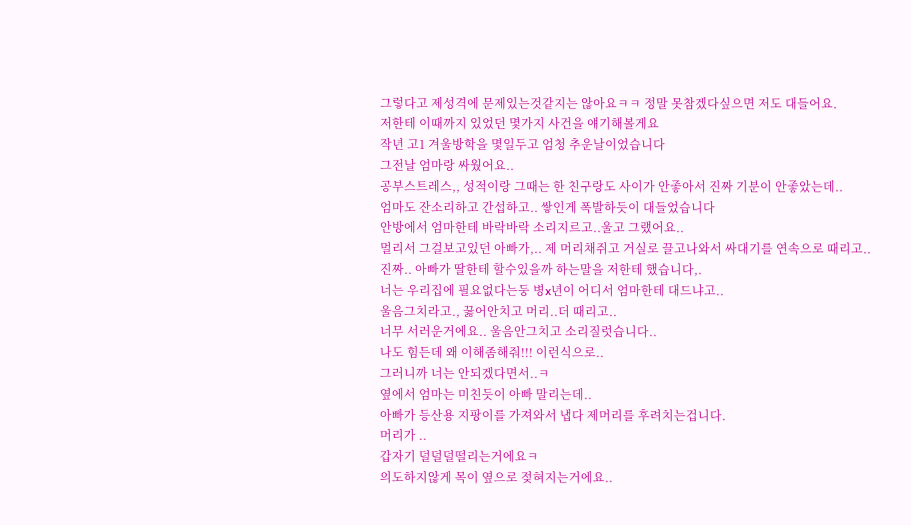그렇다고 제성격에 문제있는것같지는 않아요ㅋㅋ 정말 못참겠다싶으면 저도 대들어요.
저한테 이때까지 있었던 몇가지 사건을 얘기해볼게요
작년 고1 겨울방학을 몇일두고 엄청 추운날이었습니다
그전날 엄마랑 싸웠어요..
공부스트레스,, 성적이랑 그때는 한 친구랑도 사이가 안좋아서 진짜 기분이 안좋았는데..
엄마도 잔소리하고 간섭하고.. 쌓인게 폭발하듯이 대들었습니다
안방에서 엄마한테 바락바락 소리지르고..울고 그랬어요..
멀리서 그걸보고있던 아빠가,.. 제 머리채쥐고 거실로 끌고나와서 싸대기를 연속으로 때리고..
진짜.. 아빠가 딸한테 할수있을까 하는말을 저한테 했습니다,.
너는 우리집에 필요없다는둥 병x년이 어디서 엄마한테 대드냐고..
울음그치라고., 꿇어안치고 머리..더 때리고..
너무 서러운거에요.. 울음안그치고 소리질럿습니다..
나도 힘든데 왜 이해좀해줘!!! 이런식으로..
그러니까 너는 안되겠다면서..ㅋ
옆에서 엄마는 미친듯이 아빠 말리는데..
아빠가 등산용 지팡이를 가져와서 냅다 제머리를 후려치는겁니다.
머리가 ..
갑자기 덜덜덜떨리는거에요ㅋ
의도하지않게 목이 옆으로 젖혀지는거에요..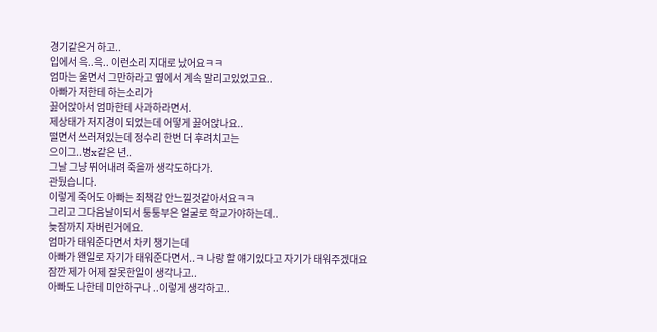경기같은거 하고..
입에서 윽..윽.. 이런소리 지대로 났어요ㅋㅋ
엄마는 울면서 그만하라고 옆에서 계속 말리고있었고요..
아빠가 저한테 하는소리가
꿇어앉아서 엄마한테 사과하라면서.
제상태가 저지경이 되었는데 어떻게 꿇어앉나요..
떨면서 쓰러져있는데 정수리 한번 더 후려치고는
으이그..병x같은 년..
그날 그냥 뛰어내려 죽을까 생각도하다가.
관뒀습니다.
이렇게 죽어도 아빠는 죄책감 안느낄것같아서요ㅋㅋ
그리고 그다음날이되서 퉁퉁부은 얼굴로 학교가야하는데..
늦잠까지 자버린거에요.
엄마가 태워준다면서 차키 챙기는데
아빠가 왠일로 자기가 태워준다면서..ㅋ 나랑 할 얘기있다고 자기가 태워주겠대요
잠깐 제가 어제 잘못한일이 생각나고..
아빠도 나한테 미안하구나 ..이렇게 생각하고..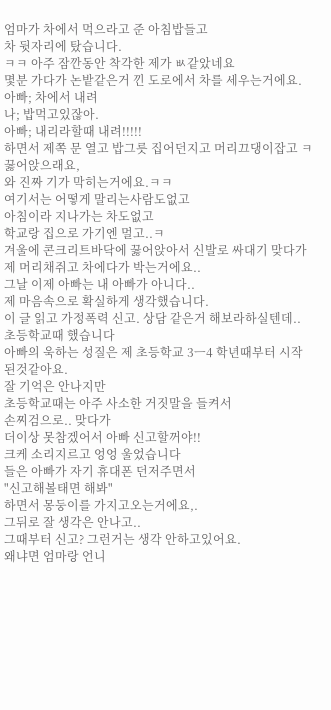엄마가 차에서 먹으라고 준 아침밥들고
차 뒷자리에 탔습니다.
ㅋㅋ 아주 잠깐동안 착각한 제가 ㅄ같았네요
몇분 가다가 논밭같은거 낀 도로에서 차를 세우는거에요.
아빠; 차에서 내려
나; 밥먹고있잖아.
아빠; 내리라할때 내려!!!!!
하면서 제쪽 문 열고 밥그릇 집어던지고 머리끄댕이잡고 ㅋ
꿇어앉으래요,
와 진짜 기가 막히는거에요.ㅋㅋ
여기서는 어떻게 말리는사람도없고
아침이라 지나가는 차도없고
학교랑 집으로 가기엔 멀고..ㅋ
겨울에 콘크리트바닥에 꿇어앉아서 신발로 싸대기 맞다가
제 머리채쥐고 차에다가 박는거에요..
그날 이제 아빠는 내 아빠가 아니다..
제 마음속으로 확실하게 생각했습니다.
이 글 읽고 가정폭력 신고. 상담 같은거 해보라하실텐데..
초등학교때 했습니다
아빠의 욱하는 성질은 제 초등학교 3ㅡ4 학년때부터 시작된것같아요.
잘 기억은 안나지만
초등학교때는 아주 사소한 거짓말을 들켜서
손찌검으로.. 맞다가
더이상 못참겠어서 아빠 신고할꺼야!!
크케 소리지르고 엉엉 울었습니다
들은 아빠가 자기 휴대폰 던저주면서
"신고해볼태면 해봐"
하면서 몽둥이를 가지고오는거에요,.
그뒤로 잘 생각은 안나고..
그때부터 신고? 그런거는 생각 안하고있어요.
왜냐면 엄마랑 언니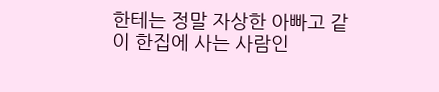한테는 정말 자상한 아빠고 같이 한집에 사는 사람인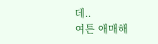데..
여튼 애매해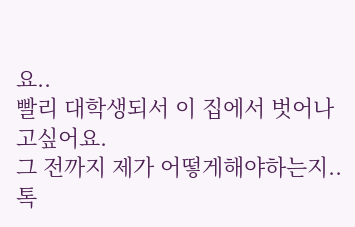요..
빨리 대학생되서 이 집에서 벗어나고싶어요.
그 전까지 제가 어떻게해야하는지..
톡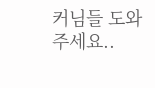커님들 도와주세요..